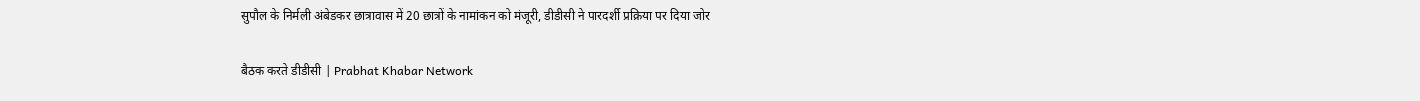सुपौल के निर्मली अंबेडकर छात्रावास में 20 छात्रों के नामांकन को मंजूरी, डीडीसी ने पारदर्शी प्रक्रिया पर दिया जोर

बैठक करते डीडीसी | Prabhat Khabar Network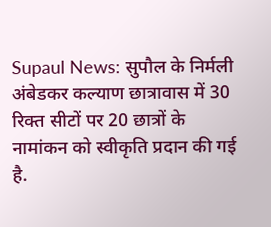Supaul News: सुपौल के निर्मली अंबेडकर कल्याण छात्रावास में 30 रिक्त सीटों पर 20 छात्रों के नामांकन को स्वीकृति प्रदान की गई है.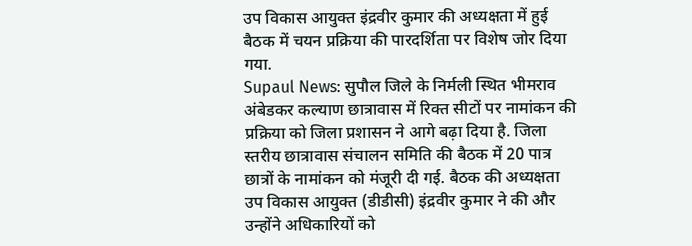उप विकास आयुक्त इंद्रवीर कुमार की अध्यक्षता में हुई बैठक में चयन प्रक्रिया की पारदर्शिता पर विशेष जोर दिया गया.
Supaul News: सुपौल जिले के निर्मली स्थित भीमराव अंबेडकर कल्याण छात्रावास में रिक्त सीटों पर नामांकन की प्रक्रिया को जिला प्रशासन ने आगे बढ़ा दिया है. जिला स्तरीय छात्रावास संचालन समिति की बैठक में 20 पात्र छात्रों के नामांकन को मंजूरी दी गई. बैठक की अध्यक्षता उप विकास आयुक्त (डीडीसी) इंद्रवीर कुमार ने की और उन्होंने अधिकारियों को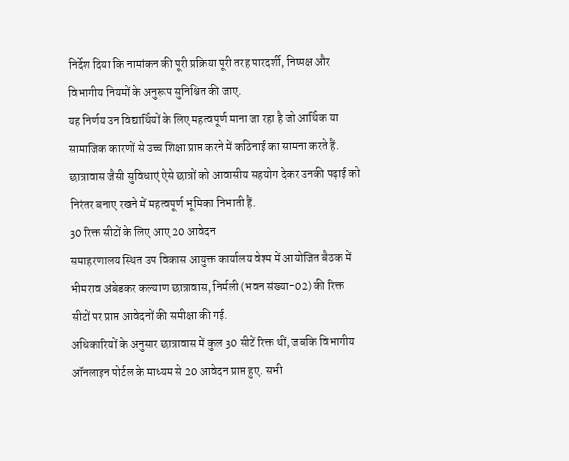निर्देश दिया कि नामांकन की पूरी प्रक्रिया पूरी तरह पारदर्शी, निष्पक्ष और विभागीय नियमों के अनुरूप सुनिश्चित की जाए.
यह निर्णय उन विद्यार्थियों के लिए महत्वपूर्ण माना जा रहा है जो आर्थिक या सामाजिक कारणों से उच्च शिक्षा प्राप्त करने में कठिनाई का सामना करते हैं. छात्रावास जैसी सुविधाएं ऐसे छात्रों को आवासीय सहयोग देकर उनकी पढ़ाई को निरंतर बनाए रखने में महत्वपूर्ण भूमिका निभाती हैं.
30 रिक्त सीटों के लिए आए 20 आवेदन
समाहरणालय स्थित उप विकास आयुक्त कार्यालय वेश्म में आयोजित बैठक में भीमराव अंबेडकर कल्याण छात्रावास, निर्मली (भवन संख्या-02) की रिक्त सीटों पर प्राप्त आवेदनों की समीक्षा की गई.
अधिकारियों के अनुसार छात्रावास में कुल 30 सीटें रिक्त थीं, जबकि विभागीय ऑनलाइन पोर्टल के माध्यम से 20 आवेदन प्राप्त हुए. सभी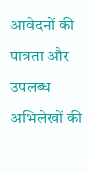आवेदनों की पात्रता और उपलब्ध अभिलेखों की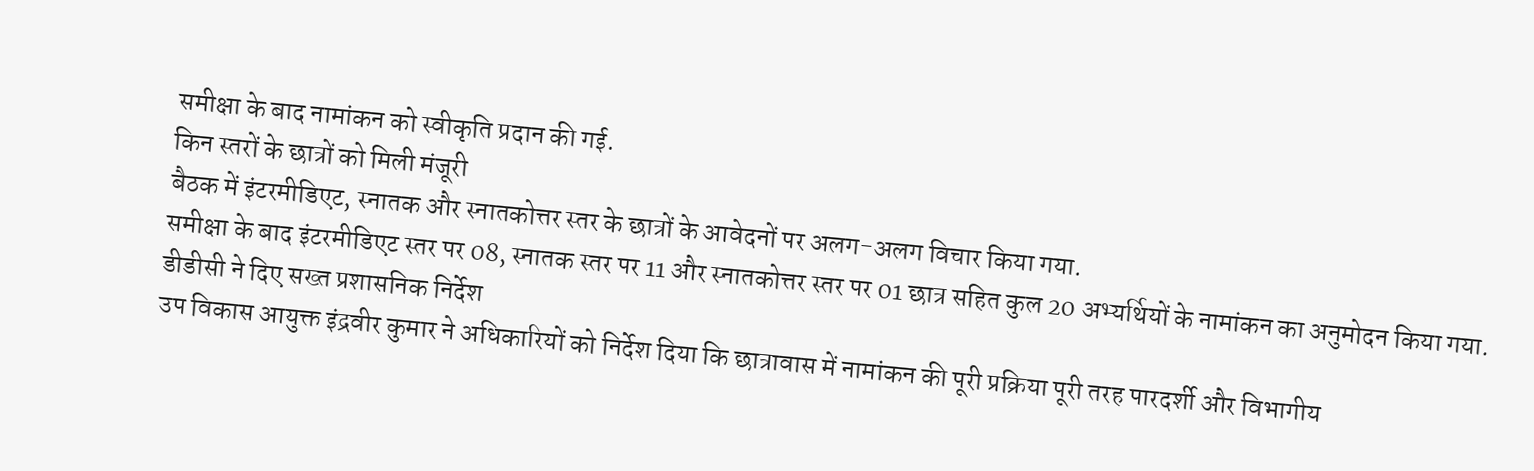समीक्षा के बाद नामांकन को स्वीकृति प्रदान की गई.
किन स्तरों के छात्रों को मिली मंजूरी
बैठक में इंटरमीडिएट, स्नातक और स्नातकोत्तर स्तर के छात्रों के आवेदनों पर अलग-अलग विचार किया गया.
समीक्षा के बाद इंटरमीडिएट स्तर पर 08, स्नातक स्तर पर 11 और स्नातकोत्तर स्तर पर 01 छात्र सहित कुल 20 अभ्यर्थियों के नामांकन का अनुमोदन किया गया.
डीडीसी ने दिए सख्त प्रशासनिक निर्देश
उप विकास आयुक्त इंद्रवीर कुमार ने अधिकारियों को निर्देश दिया कि छात्रावास में नामांकन की पूरी प्रक्रिया पूरी तरह पारदर्शी और विभागीय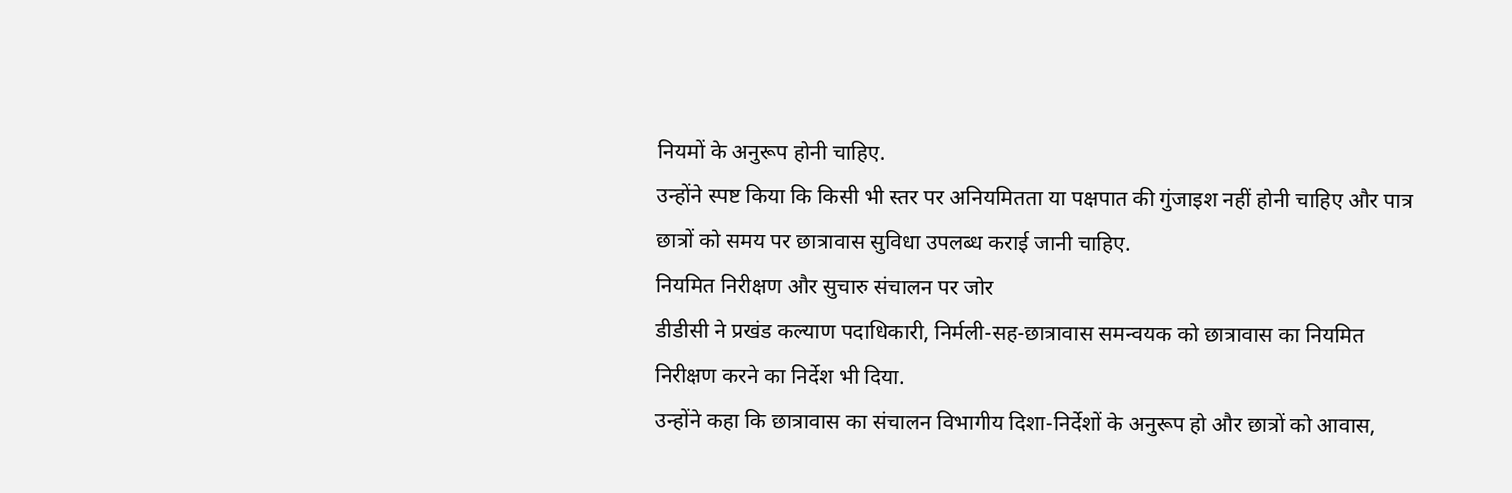नियमों के अनुरूप होनी चाहिए.
उन्होंने स्पष्ट किया कि किसी भी स्तर पर अनियमितता या पक्षपात की गुंजाइश नहीं होनी चाहिए और पात्र छात्रों को समय पर छात्रावास सुविधा उपलब्ध कराई जानी चाहिए.
नियमित निरीक्षण और सुचारु संचालन पर जोर
डीडीसी ने प्रखंड कल्याण पदाधिकारी, निर्मली-सह-छात्रावास समन्वयक को छात्रावास का नियमित निरीक्षण करने का निर्देश भी दिया.
उन्होंने कहा कि छात्रावास का संचालन विभागीय दिशा-निर्देशों के अनुरूप हो और छात्रों को आवास,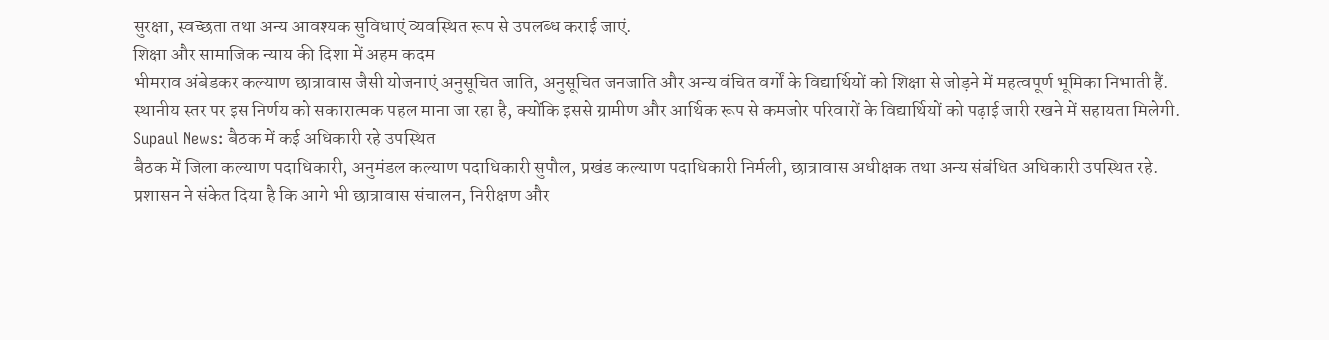सुरक्षा, स्वच्छता तथा अन्य आवश्यक सुविधाएं व्यवस्थित रूप से उपलब्ध कराई जाएं.
शिक्षा और सामाजिक न्याय की दिशा में अहम कदम
भीमराव अंबेडकर कल्याण छात्रावास जैसी योजनाएं अनुसूचित जाति, अनुसूचित जनजाति और अन्य वंचित वर्गों के विद्यार्थियों को शिक्षा से जोड़ने में महत्वपूर्ण भूमिका निभाती हैं.
स्थानीय स्तर पर इस निर्णय को सकारात्मक पहल माना जा रहा है, क्योंकि इससे ग्रामीण और आर्थिक रूप से कमजोर परिवारों के विद्यार्थियों को पढ़ाई जारी रखने में सहायता मिलेगी.
Supaul News: बैठक में कई अधिकारी रहे उपस्थित
बैठक में जिला कल्याण पदाधिकारी, अनुमंडल कल्याण पदाधिकारी सुपौल, प्रखंड कल्याण पदाधिकारी निर्मली, छात्रावास अधीक्षक तथा अन्य संबंधित अधिकारी उपस्थित रहे.
प्रशासन ने संकेत दिया है कि आगे भी छात्रावास संचालन, निरीक्षण और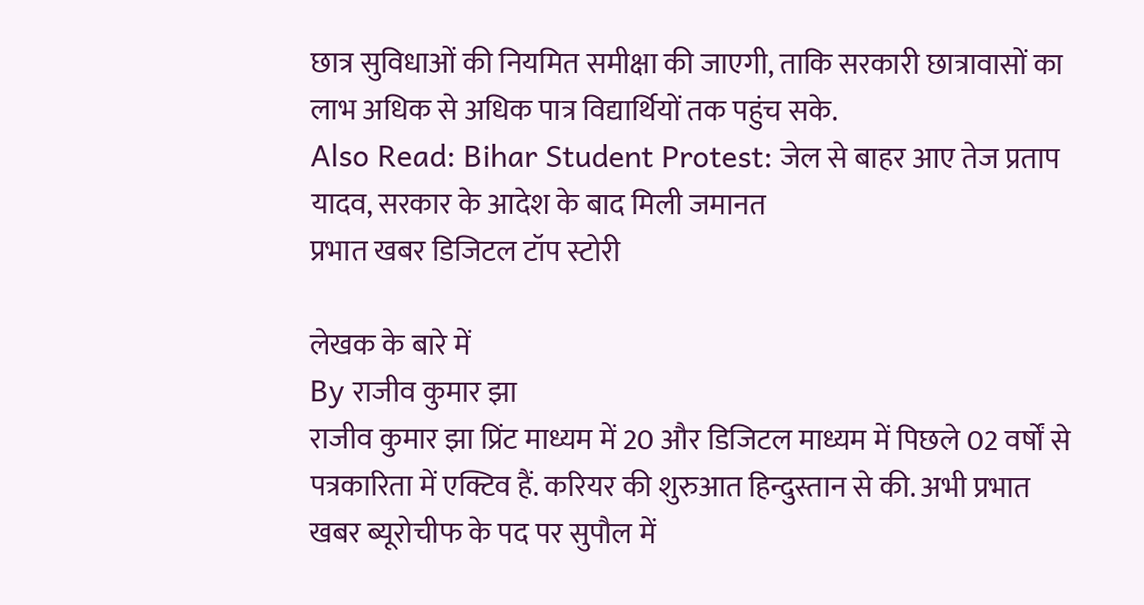छात्र सुविधाओं की नियमित समीक्षा की जाएगी, ताकि सरकारी छात्रावासों का लाभ अधिक से अधिक पात्र विद्यार्थियों तक पहुंच सके.
Also Read: Bihar Student Protest: जेल से बाहर आए तेज प्रताप यादव, सरकार के आदेश के बाद मिली जमानत
प्रभात खबर डिजिटल टॉप स्टोरी

लेखक के बारे में
By राजीव कुमार झा
राजीव कुमार झा प्रिंट माध्यम में 20 और डिजिटल माध्यम में पिछले 02 वर्षों से पत्रकारिता में एक्टिव हैं. करियर की शुरुआत हिन्दुस्तान से की. अभी प्रभात खबर ब्यूरोचीफ के पद पर सुपौल में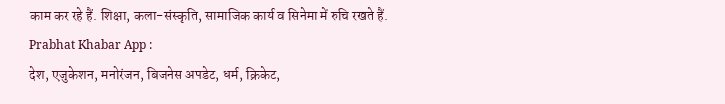काम कर रहे हैं. शिक्षा, कला-संस्कृति, सामाजिक कार्य व सिनेमा में रुचि रखते हैं.
Prabhat Khabar App :
देश, एजुकेशन, मनोरंजन, बिजनेस अपडेट, धर्म, क्रिकेट,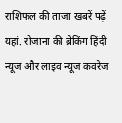राशिफल की ताजा खबरें पढ़ें यहां. रोजाना की ब्रेकिंग हिंदी न्यूज और लाइव न्यूज कवरेज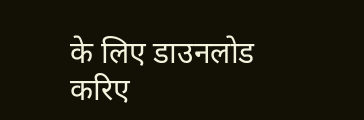के लिए डाउनलोड करिए